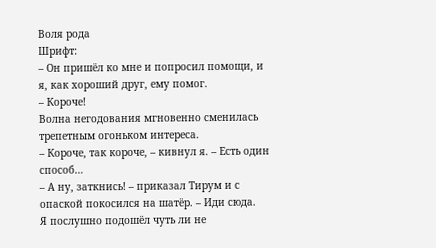Воля рода
Шрифт:
– Он пришёл ко мне и попросил помощи, и я, как хороший друг, ему помог.
– Короче!
Волна негодования мгновенно сменилась трепетным огоньком интереса.
– Короче, так короче, – кивнул я. – Есть один способ…
– А ну, заткнись! – приказал Тирум и с опаской покосился на шатёр. – Иди сюда.
Я послушно подошёл чуть ли не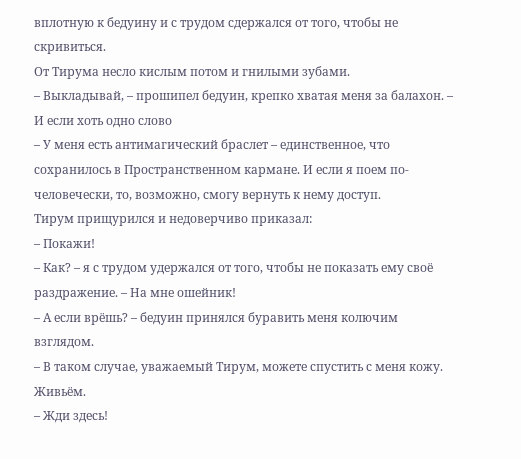вплотную к бедуину и с трудом сдержался от того, чтобы не скривиться.
От Тирума несло кислым потом и гнилыми зубами.
– Выкладывай, – прошипел бедуин, крепко хватая меня за балахон. – И если хоть одно слово
– У меня есть антимагический браслет – единственное, что сохранилось в Пространственном кармане. И если я поем по-человечески, то, возможно, смогу вернуть к нему доступ.
Тирум прищурился и недоверчиво приказал:
– Покажи!
– Как? – я с трудом удержался от того, чтобы не показать ему своё раздражение. – На мне ошейник!
– А если врёшь? – бедуин принялся буравить меня колючим взглядом.
– В таком случае, уважаемый Тирум, можете спустить с меня кожу. Живьём.
– Жди здесь!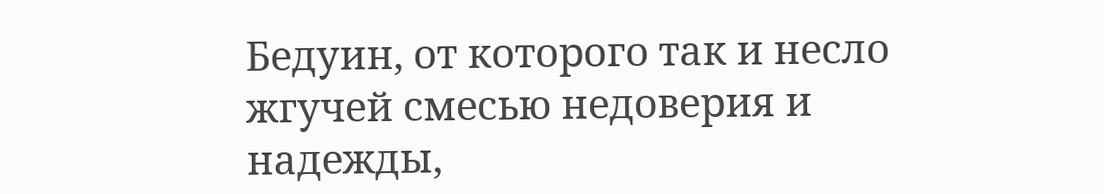Бедуин, от которого так и несло жгучей смесью недоверия и надежды,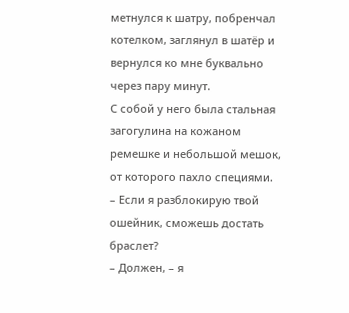метнулся к шатру, побренчал котелком, заглянул в шатёр и вернулся ко мне буквально через пару минут.
С собой у него была стальная загогулина на кожаном ремешке и небольшой мешок, от которого пахло специями.
– Если я разблокирую твой ошейник, сможешь достать браслет?
– Должен, – я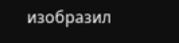изобразил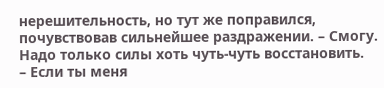нерешительность, но тут же поправился, почувствовав сильнейшее раздражении. – Смогу. Надо только силы хоть чуть-чуть восстановить.
– Если ты меня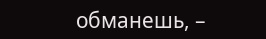обманешь, –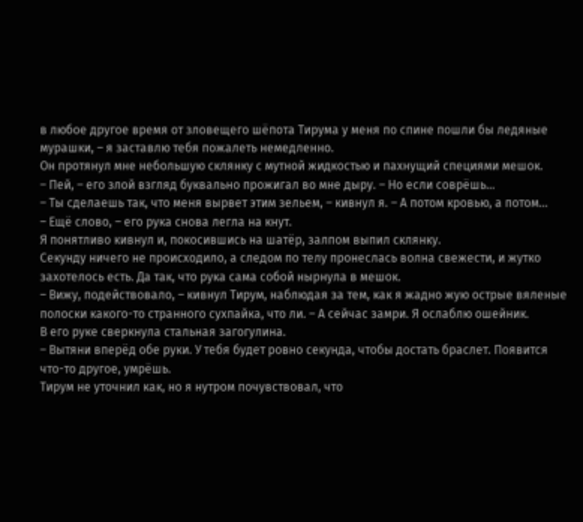в любое другое время от зловещего шёпота Тирума у меня по спине пошли бы ледяные мурашки, – я заставлю тебя пожалеть немедленно.
Он протянул мне небольшую склянку с мутной жидкостью и пахнущий специями мешок.
– Пей, – его злой взгляд буквально прожигал во мне дыру. – Но если соврёшь…
– Ты сделаешь так, что меня вырвет этим зельем, – кивнул я. – А потом кровью, а потом…
– Ещё слово, – его рука снова легла на кнут.
Я понятливо кивнул и, покосившись на шатёр, залпом выпил склянку.
Секунду ничего не происходило, а следом по телу пронеслась волна свежести, и жутко захотелось есть. Да так, что рука сама собой нырнула в мешок.
– Вижу, подействовало, – кивнул Тирум, наблюдая за тем, как я жадно жую острые вяленые полоски какого-то странного сухпайка, что ли. – А сейчас замри. Я ослаблю ошейник.
В его руке сверкнула стальная загогулина.
– Вытяни вперёд обе руки. У тебя будет ровно секунда, чтобы достать браслет. Появится что-то другое, умрёшь.
Тирум не уточнил как, но я нутром почувствовал, что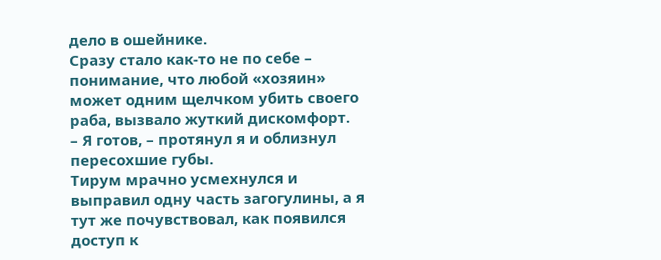дело в ошейнике.
Сразу стало как-то не по себе – понимание, что любой «хозяин» может одним щелчком убить своего раба, вызвало жуткий дискомфорт.
– Я готов, – протянул я и облизнул пересохшие губы.
Тирум мрачно усмехнулся и выправил одну часть загогулины, а я тут же почувствовал, как появился доступ к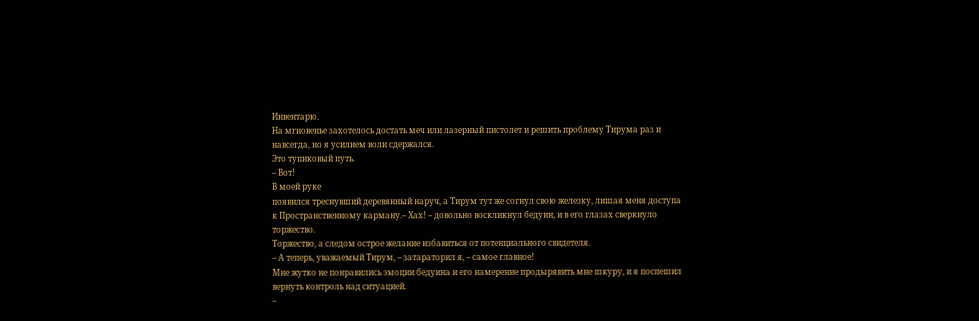Инвентарю.
На мгновенье захотелось достать меч или лазерный пистолет и решить проблему Тирума раз и навсегда, но я усилием воли сдержался.
Это тупиковый путь.
– Вот!
В моей руке
появился треснувший деревянный наруч, а Тирум тут же согнул свою железку, лишая меня доступа к Пространственному карману.– Хах! – довольно воскликнул бедуин, и в его глазах сверкнуло торжество.
Торжество, а следом острое желание избавиться от потенциального свидетеля.
– А теперь, уважаемый Тирум, – затараторил я, – самое главное!
Мне жутко не понравились эмоции бедуина и его намерение продырявить мне шкуру, и я поспешил вернуть контроль над ситуацией.
–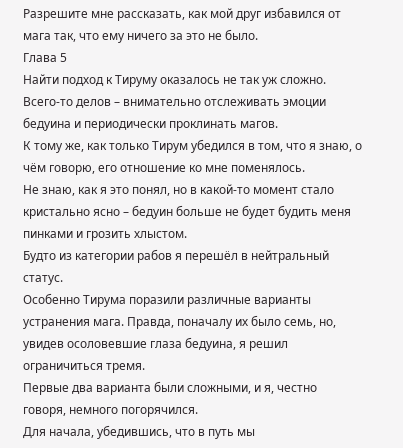Разрешите мне рассказать, как мой друг избавился от мага так, что ему ничего за это не было.
Глава 5
Найти подход к Тируму оказалось не так уж сложно.
Всего-то делов – внимательно отслеживать эмоции бедуина и периодически проклинать магов.
К тому же, как только Тирум убедился в том, что я знаю, о чём говорю, его отношение ко мне поменялось.
Не знаю, как я это понял, но в какой-то момент стало кристально ясно – бедуин больше не будет будить меня пинками и грозить хлыстом.
Будто из категории рабов я перешёл в нейтральный статус.
Особенно Тирума поразили различные варианты устранения мага. Правда, поначалу их было семь, но, увидев осоловевшие глаза бедуина, я решил ограничиться тремя.
Первые два варианта были сложными, и я, честно говоря, немного погорячился.
Для начала, убедившись, что в путь мы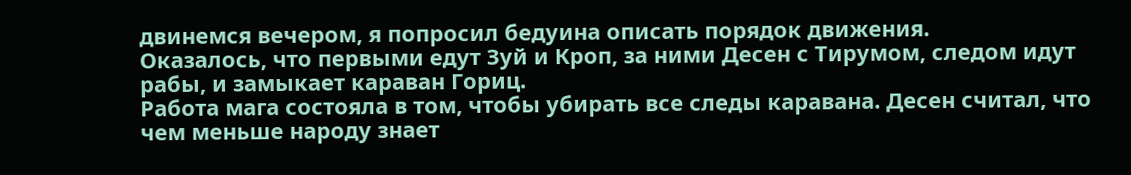двинемся вечером, я попросил бедуина описать порядок движения.
Оказалось, что первыми едут Зуй и Кроп, за ними Десен с Тирумом, следом идут рабы, и замыкает караван Гориц.
Работа мага состояла в том, чтобы убирать все следы каравана. Десен считал, что чем меньше народу знает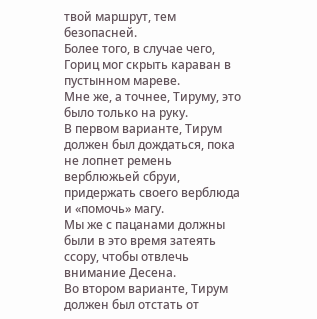твой маршрут, тем безопасней.
Более того, в случае чего, Гориц мог скрыть караван в пустынном мареве.
Мне же, а точнее, Тируму, это было только на руку.
В первом варианте, Тирум должен был дождаться, пока не лопнет ремень верблюжьей сбруи, придержать своего верблюда и «помочь» магу.
Мы же с пацанами должны были в это время затеять ссору, чтобы отвлечь внимание Десена.
Во втором варианте, Тирум должен был отстать от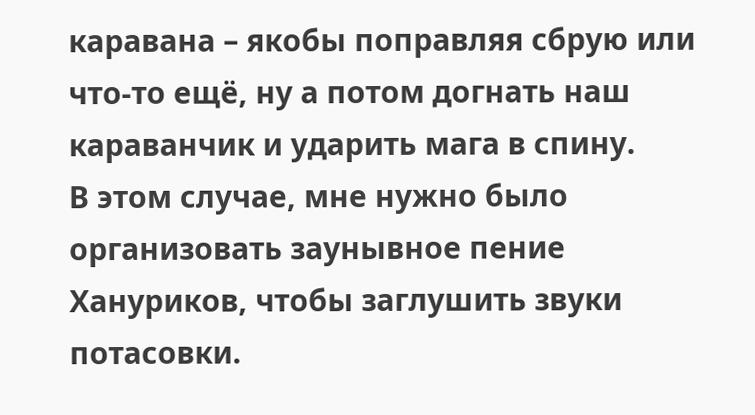каравана – якобы поправляя сбрую или что-то ещё, ну а потом догнать наш караванчик и ударить мага в спину.
В этом случае, мне нужно было организовать заунывное пение Хануриков, чтобы заглушить звуки потасовки.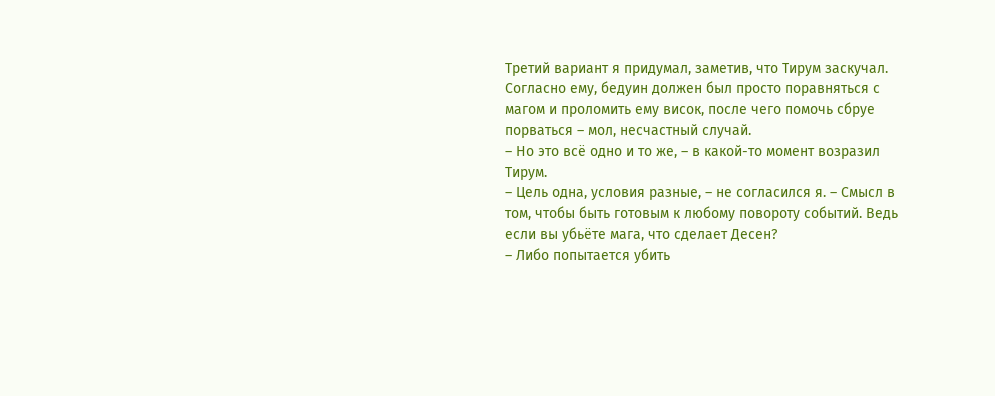Третий вариант я придумал, заметив, что Тирум заскучал.
Согласно ему, бедуин должен был просто поравняться с магом и проломить ему висок, после чего помочь сбруе порваться – мол, несчастный случай.
– Но это всё одно и то же, – в какой-то момент возразил Тирум.
– Цель одна, условия разные, – не согласился я. – Смысл в том, чтобы быть готовым к любому повороту событий. Ведь если вы убьёте мага, что сделает Десен?
– Либо попытается убить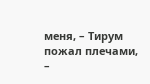меня, – Тирум пожал плечами, –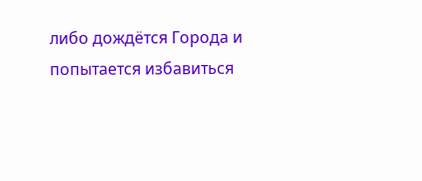либо дождётся Города и попытается избавиться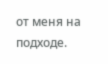от меня на подходе.